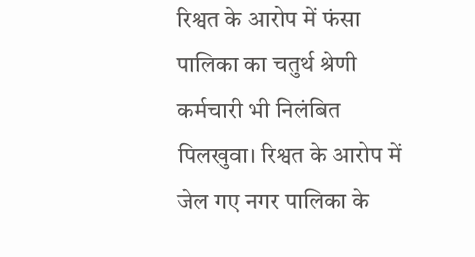रिश्वत के आरोप में फंसा पालिका का चतुर्थ श्रेणी कर्मचारी भी निलंबित
पिलखुवा। रिश्वत के आरोप में जेल गए नगर पालिका के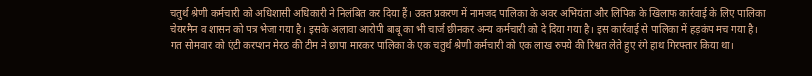चतुर्थ श्रेणी कर्मचारी को अधिशासी अधिकारी ने निलंबित कर दिया हैं। उक्त प्रकरण में नामजद पालिका के अवर अभियंता और लिपिक के खिलाफ कार्रवाई के लिए पालिका चेयरमैन व शासन को पत्र भेजा गया है। इसके अलावा आरोपी बाबू का भी चार्ज छीनकर अन्य कर्मचारी को दे दिया गया है। इस कार्रवाई से पालिका में हड़कंप मच गया है।
गत सोमवार को एंटी करप्शन मेरठ की टीम ने छापा मारकर पालिका के एक चतुर्थ श्रेणी कर्मचारी को एक लाख रुपये की रिश्वत लेते हुए रंगे हाथ गिरफ्तार किया था।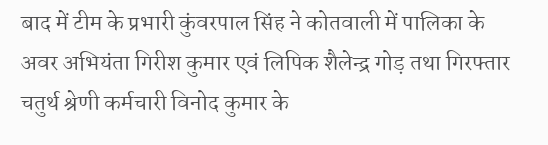बाद में टीम के प्रभारी कुंवरपाल सिंह ने कोतवाली में पालिका के अवर अभियंता गिरीश कुमार एवं लिपिक शैलेन्द्र गोड़ तथा गिरफ्तार चतुर्थ श्रेणी कर्मचारी विनोद कुमार के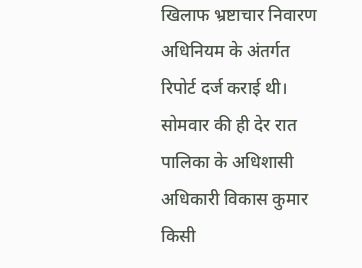खिलाफ भ्रष्टाचार निवारण अधिनियम के अंतर्गत रिपोर्ट दर्ज कराई थी। सोमवार की ही देर रात पालिका के अधिशासी अधिकारी विकास कुमार किसी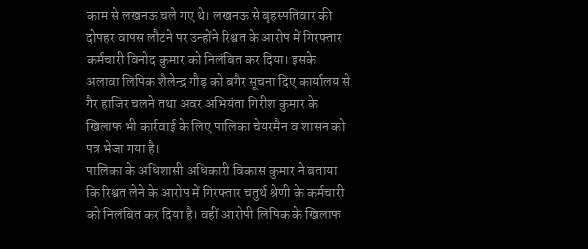काम से लखनऊ चले गए थे। लखनऊ से बृहस्पतिवार की दोपहर वापस लौटने पर उन्होंने रिश्वत के आरोप में गिरफ्तार कर्मचारी विनोद कुमार को निलंबित कर दिया। इसके अलावा लिपिक शैलेन्द्र गौड़ को बगैर सूचना दिए कार्यालय से गैर हाजिर चलने तथा अवर अभियंता गिरीश कुमार के खिलाफ भी कार्रवाई के लिए पालिका चेयरमैन व शासन को पत्र भेजा गया है।
पालिका के अधिशासी अधिकारी विकास कुमार ने बताया कि रिश्वत लेने के आरोप में गिरफ्तार चतुर्थ श्रेणी के कर्मचारी को निलंबित कर दिया है। वहीं आरोपी लिपिक के खिलाफ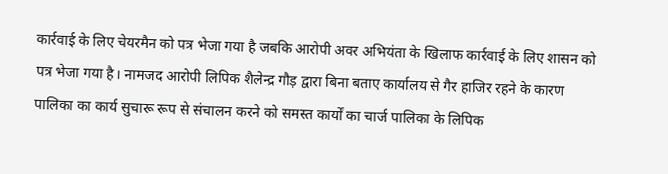कार्रवाई के लिए चेयरमैन को पत्र भेजा गया है जबकि आरोपी अवर अभियंता के खिलाफ कार्रवाई के लिए शासन को पत्र भेजा गया है। नामजद आरोपी लिपिक शैलेन्द्र गौड़ द्वारा बिना बताए कार्यालय से गैर हाजिर रहने के कारण पालिका का कार्य सुचारू रूप से संचालन करने को समस्त कार्यों का चार्ज पालिका के लिपिक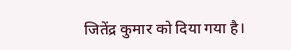जितेंद्र कुमार को दिया गया है।